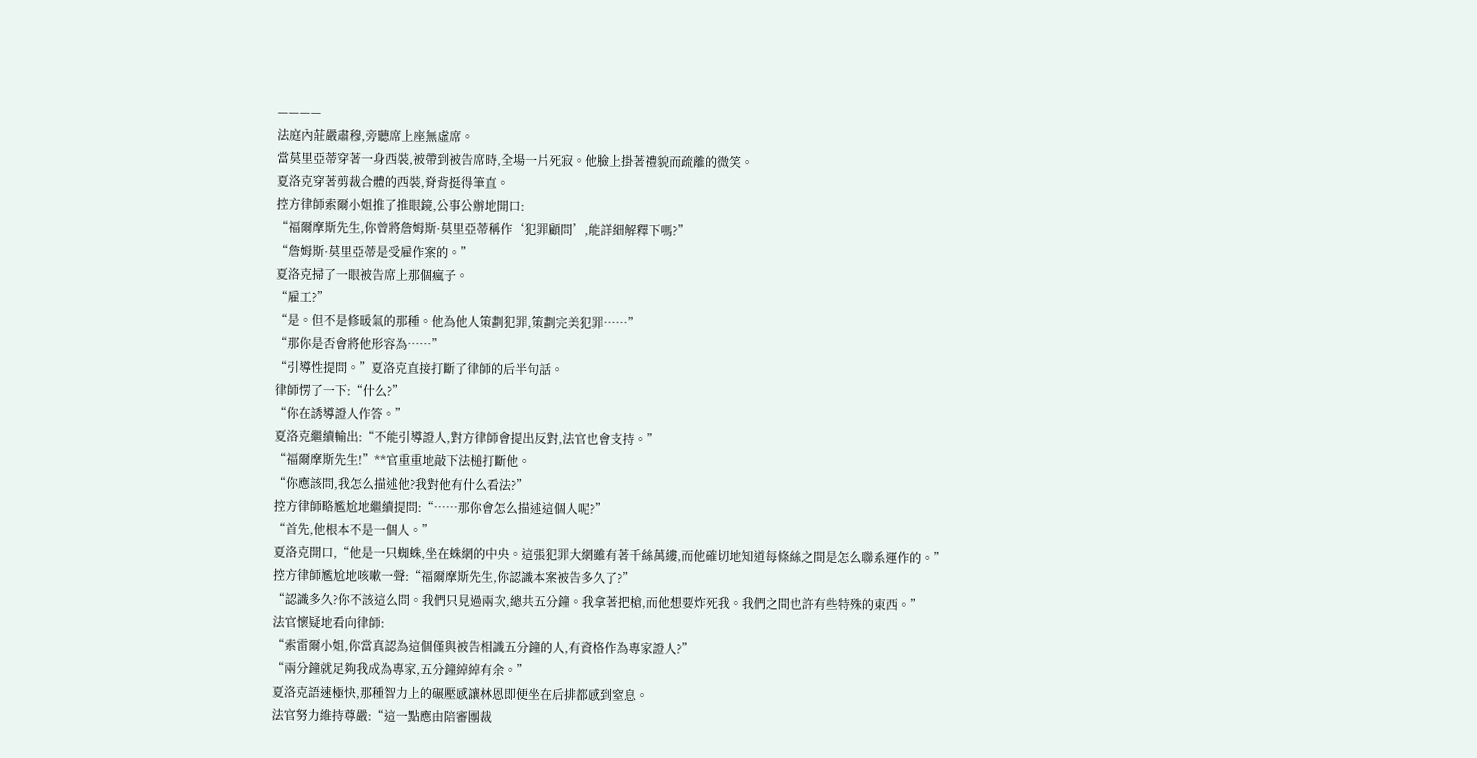————
法庭內莊嚴肅穆,旁聽席上座無虛席。
當莫里亞蒂穿著一身西裝,被帶到被告席時,全場一片死寂。他臉上掛著禮貌而疏離的微笑。
夏洛克穿著剪裁合體的西裝,脊背挺得筆直。
控方律師索爾小姐推了推眼鏡,公事公辦地開口:
“福爾摩斯先生,你曾將詹姆斯·莫里亞蒂稱作‘犯罪顧問’,能詳細解釋下嗎?”
“詹姆斯·莫里亞蒂是受雇作案的。”
夏洛克掃了一眼被告席上那個瘋子。
“雇工?”
“是。但不是修暖氣的那種。他為他人策劃犯罪,策劃完美犯罪……”
“那你是否會將他形容為……”
“引導性提問。”夏洛克直接打斷了律師的后半句話。
律師愣了一下:“什么?”
“你在誘導證人作答。”
夏洛克繼續輸出:“不能引導證人,對方律師會提出反對,法官也會支持。”
“福爾摩斯先生!”**官重重地敲下法槌打斷他。
“你應該問,我怎么描述他?我對他有什么看法?”
控方律師略尷尬地繼續提問:“……那你會怎么描述這個人呢?”
“首先,他根本不是一個人。”
夏洛克開口,“他是一只蜘蛛,坐在蛛網的中央。這張犯罪大網雖有著千絲萬縷,而他確切地知道每條絲之間是怎么聯系運作的。”
控方律師尷尬地咳嗽一聲:“福爾摩斯先生,你認識本案被告多久了?”
“認識多久?你不該這么問。我們只見過兩次,總共五分鐘。我拿著把槍,而他想要炸死我。我們之間也許有些特殊的東西。”
法官懷疑地看向律師:
“索雷爾小姐,你當真認為這個僅與被告相識五分鐘的人,有資格作為專家證人?”
“兩分鐘就足夠我成為專家,五分鐘綽綽有余。”
夏洛克語速極快,那種智力上的碾壓感讓林恩即便坐在后排都感到窒息。
法官努力維持尊嚴:“這一點應由陪審團裁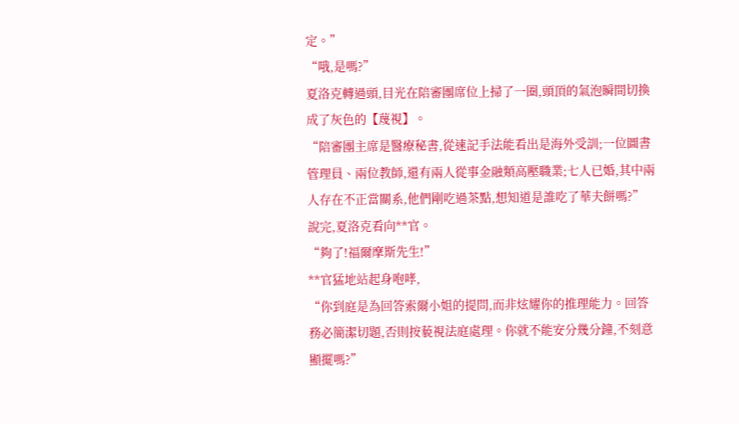定。”
“哦,是嗎?”
夏洛克轉過頭,目光在陪審團席位上掃了一圈,頭頂的氣泡瞬間切換成了灰色的【蔑視】。
“陪審團主席是醫療秘書,從速記手法能看出是海外受訓;一位圖書管理員、兩位教師,還有兩人從事金融類高壓職業;七人已婚,其中兩人存在不正當關系,他們剛吃過茶點,想知道是誰吃了華夫餅嗎?”
說完,夏洛克看向**官。
“夠了!福爾摩斯先生!”
**官猛地站起身咆哮,
“你到庭是為回答索爾小姐的提問,而非炫耀你的推理能力。回答務必簡潔切題,否則按藐視法庭處理。你就不能安分幾分鐘,不刻意顯擺嗎?”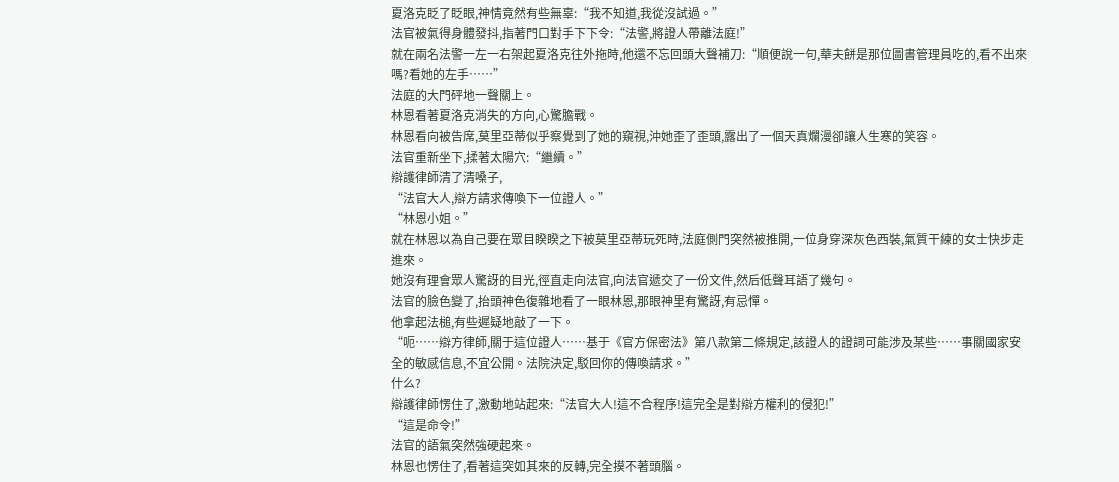夏洛克眨了眨眼,神情竟然有些無辜:“我不知道,我從沒試過。”
法官被氣得身體發抖,指著門口對手下下令:“法警,將證人帶離法庭!”
就在兩名法警一左一右架起夏洛克往外拖時,他還不忘回頭大聲補刀:“順便說一句,華夫餅是那位圖書管理員吃的,看不出來嗎?看她的左手……”
法庭的大門砰地一聲關上。
林恩看著夏洛克消失的方向,心驚膽戰。
林恩看向被告席,莫里亞蒂似乎察覺到了她的窺視,沖她歪了歪頭,露出了一個天真爛漫卻讓人生寒的笑容。
法官重新坐下,揉著太陽穴:“繼續。”
辯護律師清了清嗓子,
“法官大人,辯方請求傳喚下一位證人。”
“林恩小姐。”
就在林恩以為自己要在眾目睽睽之下被莫里亞蒂玩死時,法庭側門突然被推開,一位身穿深灰色西裝,氣質干練的女士快步走進來。
她沒有理會眾人驚訝的目光,徑直走向法官,向法官遞交了一份文件,然后低聲耳語了幾句。
法官的臉色變了,抬頭神色復雜地看了一眼林恩,那眼神里有驚訝,有忌憚。
他拿起法槌,有些遲疑地敲了一下。
“呃……辯方律師,關于這位證人……基于《官方保密法》第八款第二條規定,該證人的證詞可能涉及某些……事關國家安全的敏感信息,不宜公開。法院決定,駁回你的傳喚請求。”
什么?
辯護律師愣住了,激動地站起來:“法官大人!這不合程序!這完全是對辯方權利的侵犯!”
“這是命令!”
法官的語氣突然強硬起來。
林恩也愣住了,看著這突如其來的反轉,完全摸不著頭腦。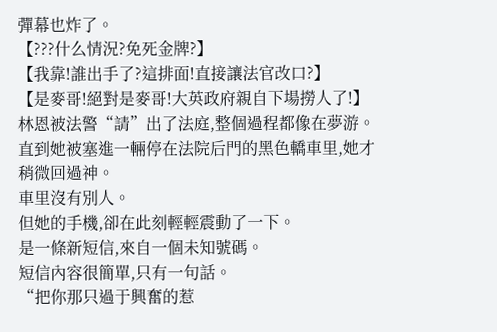彈幕也炸了。
【???什么情況?免死金牌?】
【我靠!誰出手了?這排面!直接讓法官改口?】
【是麥哥!絕對是麥哥!大英政府親自下場撈人了!】
林恩被法警“請”出了法庭,整個過程都像在夢游。
直到她被塞進一輛停在法院后門的黑色轎車里,她才稍微回過神。
車里沒有別人。
但她的手機,卻在此刻輕輕震動了一下。
是一條新短信,來自一個未知號碼。
短信內容很簡單,只有一句話。
“把你那只過于興奮的惹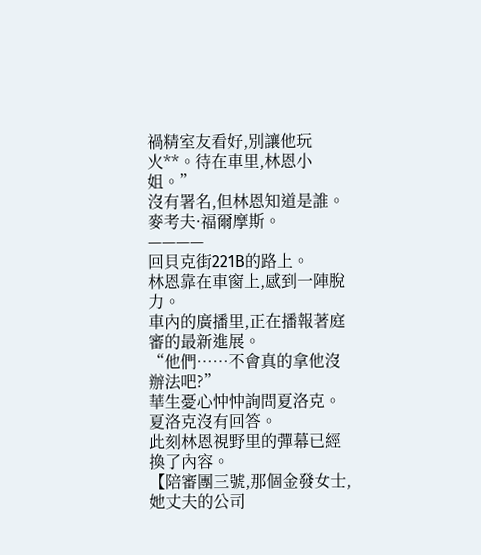禍精室友看好,別讓他玩火**。待在車里,林恩小姐。”
沒有署名,但林恩知道是誰。
麥考夫·福爾摩斯。
————
回貝克街221B的路上。
林恩靠在車窗上,感到一陣脫力。
車內的廣播里,正在播報著庭審的最新進展。
“他們……不會真的拿他沒辦法吧?”
華生憂心忡忡詢問夏洛克。
夏洛克沒有回答。
此刻林恩視野里的彈幕已經換了內容。
【陪審團三號,那個金發女士,她丈夫的公司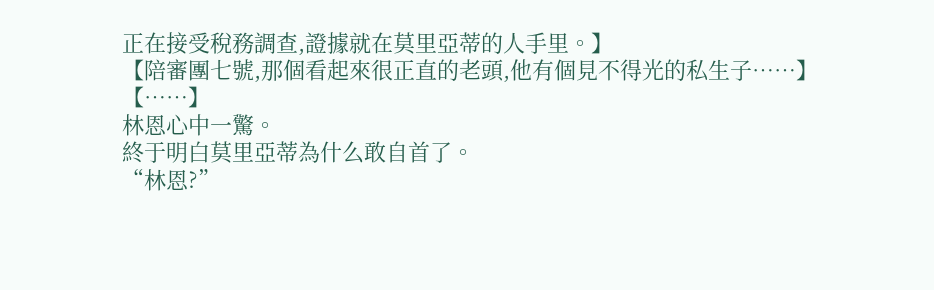正在接受稅務調查,證據就在莫里亞蒂的人手里。】
【陪審團七號,那個看起來很正直的老頭,他有個見不得光的私生子……】
【……】
林恩心中一驚。
終于明白莫里亞蒂為什么敢自首了。
“林恩?”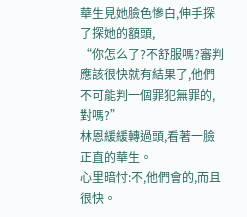華生見她臉色慘白,伸手探了探她的額頭,
“你怎么了?不舒服嗎?審判應該很快就有結果了,他們不可能判一個罪犯無罪的,對嗎?”
林恩緩緩轉過頭,看著一臉正直的華生。
心里暗忖:不,他們會的,而且很快。